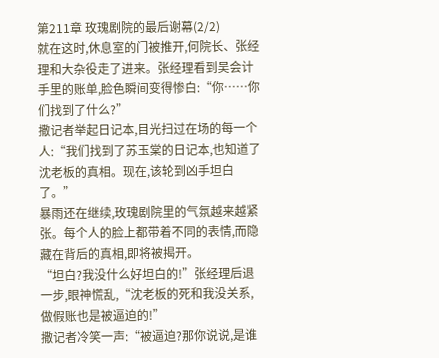第211章 玫瑰剧院的最后谢幕(2/2)
就在这时,休息室的门被推开,何院长、张经理和大杂役走了进来。张经理看到吴会计手里的账单,脸色瞬间变得惨白:“你……你们找到了什么?”
撒记者举起日记本,目光扫过在场的每一个人:“我们找到了苏玉棠的日记本,也知道了沈老板的真相。现在,该轮到凶手坦白了。”
暴雨还在继续,玫瑰剧院里的气氛越来越紧张。每个人的脸上都带着不同的表情,而隐藏在背后的真相,即将被揭开。
“坦白?我没什么好坦白的!”张经理后退一步,眼神慌乱,“沈老板的死和我没关系,做假账也是被逼迫的!”
撒记者冷笑一声:“被逼迫?那你说说,是谁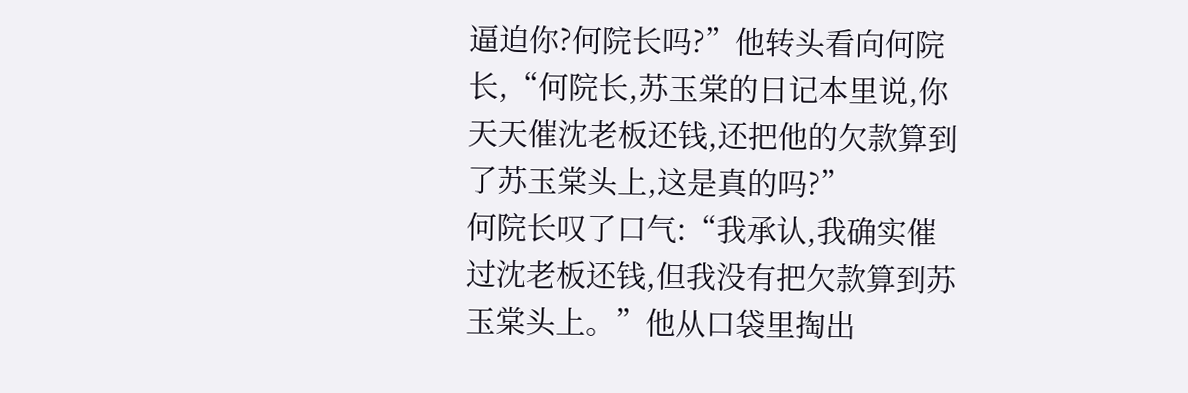逼迫你?何院长吗?”他转头看向何院长,“何院长,苏玉棠的日记本里说,你天天催沈老板还钱,还把他的欠款算到了苏玉棠头上,这是真的吗?”
何院长叹了口气:“我承认,我确实催过沈老板还钱,但我没有把欠款算到苏玉棠头上。”他从口袋里掏出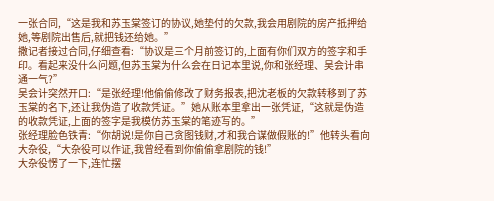一张合同,“这是我和苏玉棠签订的协议,她垫付的欠款,我会用剧院的房产抵押给她,等剧院出售后,就把钱还给她。”
撒记者接过合同,仔细查看:“协议是三个月前签订的,上面有你们双方的签字和手印。看起来没什么问题,但苏玉棠为什么会在日记本里说,你和张经理、吴会计串通一气?”
吴会计突然开口:“是张经理!他偷偷修改了财务报表,把沈老板的欠款转移到了苏玉棠的名下,还让我伪造了收款凭证。”她从账本里拿出一张凭证,“这就是伪造的收款凭证,上面的签字是我模仿苏玉棠的笔迹写的。”
张经理脸色铁青:“你胡说!是你自己贪图钱财,才和我合谋做假账的!”他转头看向大杂役,“大杂役可以作证,我曾经看到你偷偷拿剧院的钱!”
大杂役愣了一下,连忙摆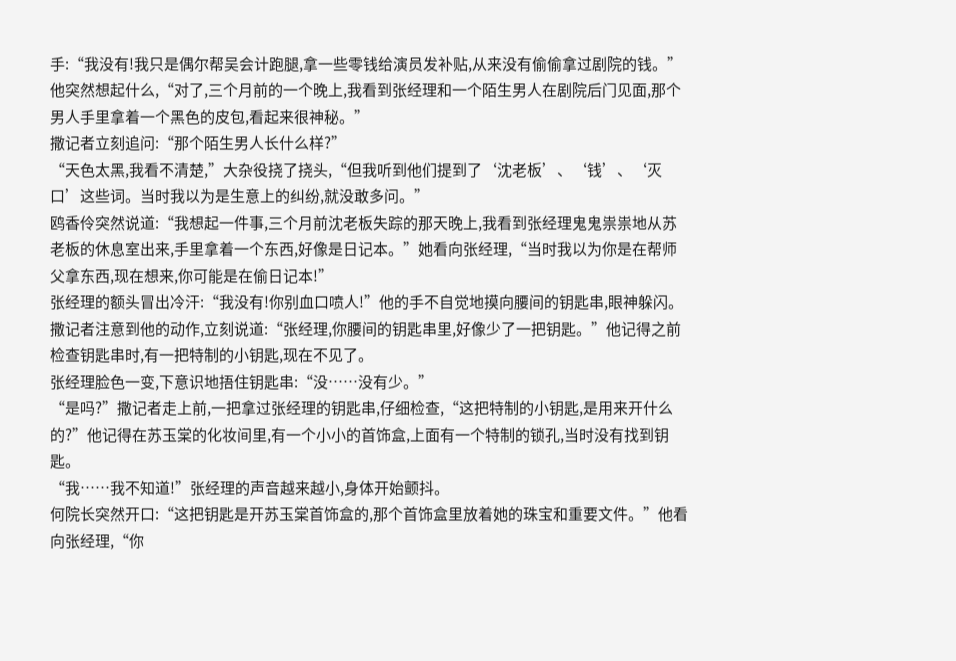手:“我没有!我只是偶尔帮吴会计跑腿,拿一些零钱给演员发补贴,从来没有偷偷拿过剧院的钱。”他突然想起什么,“对了,三个月前的一个晚上,我看到张经理和一个陌生男人在剧院后门见面,那个男人手里拿着一个黑色的皮包,看起来很神秘。”
撒记者立刻追问:“那个陌生男人长什么样?”
“天色太黑,我看不清楚,”大杂役挠了挠头,“但我听到他们提到了‘沈老板’、‘钱’、‘灭口’这些词。当时我以为是生意上的纠纷,就没敢多问。”
鸥香伶突然说道:“我想起一件事,三个月前沈老板失踪的那天晚上,我看到张经理鬼鬼祟祟地从苏老板的休息室出来,手里拿着一个东西,好像是日记本。”她看向张经理,“当时我以为你是在帮师父拿东西,现在想来,你可能是在偷日记本!”
张经理的额头冒出冷汗:“我没有!你别血口喷人!”他的手不自觉地摸向腰间的钥匙串,眼神躲闪。
撒记者注意到他的动作,立刻说道:“张经理,你腰间的钥匙串里,好像少了一把钥匙。”他记得之前检查钥匙串时,有一把特制的小钥匙,现在不见了。
张经理脸色一变,下意识地捂住钥匙串:“没……没有少。”
“是吗?”撒记者走上前,一把拿过张经理的钥匙串,仔细检查,“这把特制的小钥匙,是用来开什么的?”他记得在苏玉棠的化妆间里,有一个小小的首饰盒,上面有一个特制的锁孔,当时没有找到钥匙。
“我……我不知道!”张经理的声音越来越小,身体开始颤抖。
何院长突然开口:“这把钥匙是开苏玉棠首饰盒的,那个首饰盒里放着她的珠宝和重要文件。”他看向张经理,“你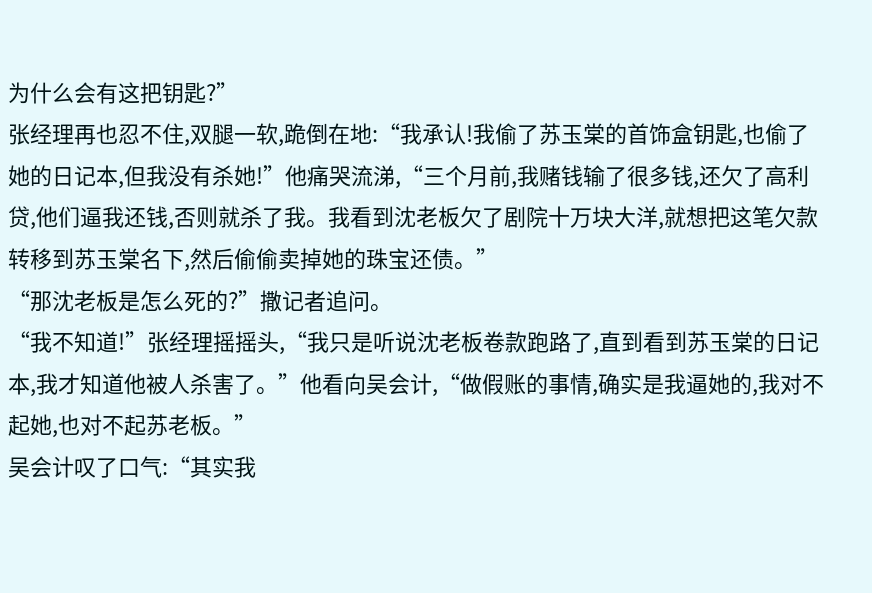为什么会有这把钥匙?”
张经理再也忍不住,双腿一软,跪倒在地:“我承认!我偷了苏玉棠的首饰盒钥匙,也偷了她的日记本,但我没有杀她!”他痛哭流涕,“三个月前,我赌钱输了很多钱,还欠了高利贷,他们逼我还钱,否则就杀了我。我看到沈老板欠了剧院十万块大洋,就想把这笔欠款转移到苏玉棠名下,然后偷偷卖掉她的珠宝还债。”
“那沈老板是怎么死的?”撒记者追问。
“我不知道!”张经理摇摇头,“我只是听说沈老板卷款跑路了,直到看到苏玉棠的日记本,我才知道他被人杀害了。”他看向吴会计,“做假账的事情,确实是我逼她的,我对不起她,也对不起苏老板。”
吴会计叹了口气:“其实我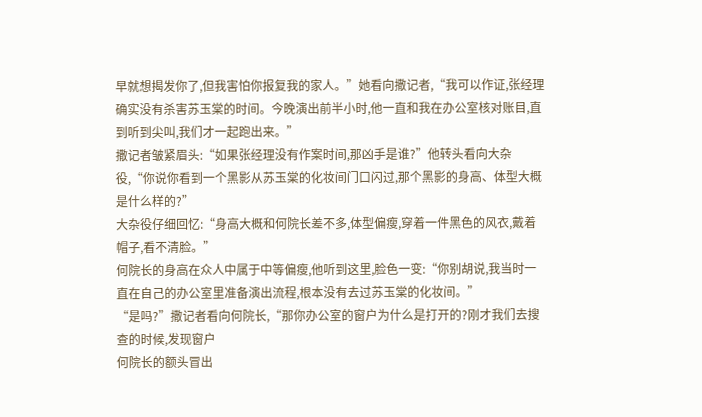早就想揭发你了,但我害怕你报复我的家人。”她看向撒记者,“我可以作证,张经理确实没有杀害苏玉棠的时间。今晚演出前半小时,他一直和我在办公室核对账目,直到听到尖叫,我们才一起跑出来。”
撒记者皱紧眉头:“如果张经理没有作案时间,那凶手是谁?”他转头看向大杂役,“你说你看到一个黑影从苏玉棠的化妆间门口闪过,那个黑影的身高、体型大概是什么样的?”
大杂役仔细回忆:“身高大概和何院长差不多,体型偏瘦,穿着一件黑色的风衣,戴着帽子,看不清脸。”
何院长的身高在众人中属于中等偏瘦,他听到这里,脸色一变:“你别胡说,我当时一直在自己的办公室里准备演出流程,根本没有去过苏玉棠的化妆间。”
“是吗?”撒记者看向何院长,“那你办公室的窗户为什么是打开的?刚才我们去搜查的时候,发现窗户
何院长的额头冒出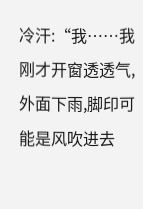冷汗:“我……我刚才开窗透透气,外面下雨,脚印可能是风吹进去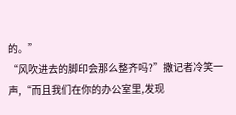的。”
“风吹进去的脚印会那么整齐吗?”撒记者冷笑一声,“而且我们在你的办公室里,发现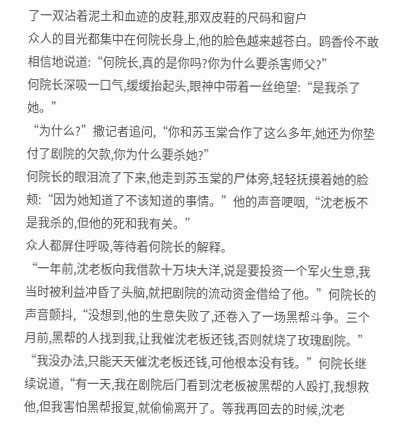了一双沾着泥土和血迹的皮鞋,那双皮鞋的尺码和窗户
众人的目光都集中在何院长身上,他的脸色越来越苍白。鸥香伶不敢相信地说道:“何院长,真的是你吗?你为什么要杀害师父?”
何院长深吸一口气,缓缓抬起头,眼神中带着一丝绝望:“是我杀了她。”
“为什么?”撒记者追问,“你和苏玉棠合作了这么多年,她还为你垫付了剧院的欠款,你为什么要杀她?”
何院长的眼泪流了下来,他走到苏玉棠的尸体旁,轻轻抚摸着她的脸颊:“因为她知道了不该知道的事情。”他的声音哽咽,“沈老板不是我杀的,但他的死和我有关。”
众人都屏住呼吸,等待着何院长的解释。
“一年前,沈老板向我借款十万块大洋,说是要投资一个军火生意,我当时被利益冲昏了头脑,就把剧院的流动资金借给了他。”何院长的声音颤抖,“没想到,他的生意失败了,还卷入了一场黑帮斗争。三个月前,黑帮的人找到我,让我催沈老板还钱,否则就烧了玫瑰剧院。”
“我没办法,只能天天催沈老板还钱,可他根本没有钱。”何院长继续说道,“有一天,我在剧院后门看到沈老板被黑帮的人殴打,我想救他,但我害怕黑帮报复,就偷偷离开了。等我再回去的时候,沈老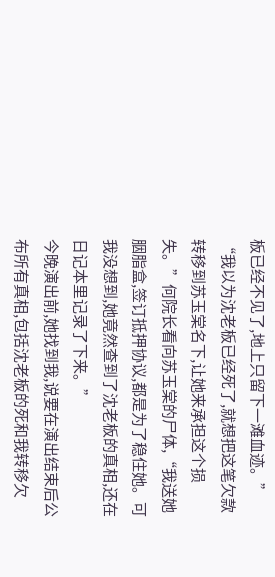板已经不见了,地上只留下一滩血迹。”
“我以为沈老板已经死了,就想把这笔欠款转移到苏玉棠名下,让她来承担这个损失。”何院长看向苏玉棠的尸体,“我送她胭脂盒,签订抵押协议,都是为了稳住她。可我没想到,她竟然查到了沈老板的真相,还在日记本里记录了下来。”
今晚演出前,她找到我,说要在演出结束后公布所有真相,包括沈老板的死和我转移欠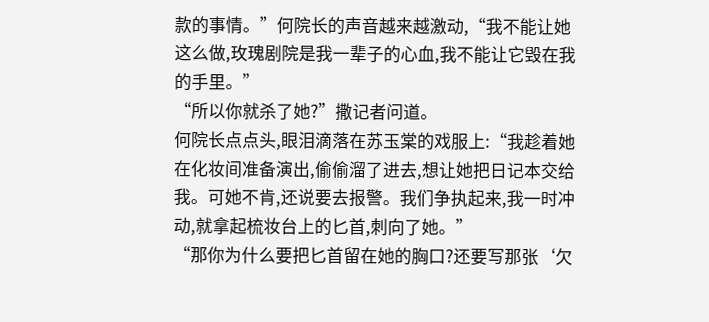款的事情。”何院长的声音越来越激动,“我不能让她这么做,玫瑰剧院是我一辈子的心血,我不能让它毁在我的手里。”
“所以你就杀了她?”撒记者问道。
何院长点点头,眼泪滴落在苏玉棠的戏服上:“我趁着她在化妆间准备演出,偷偷溜了进去,想让她把日记本交给我。可她不肯,还说要去报警。我们争执起来,我一时冲动,就拿起梳妆台上的匕首,刺向了她。”
“那你为什么要把匕首留在她的胸口?还要写那张‘欠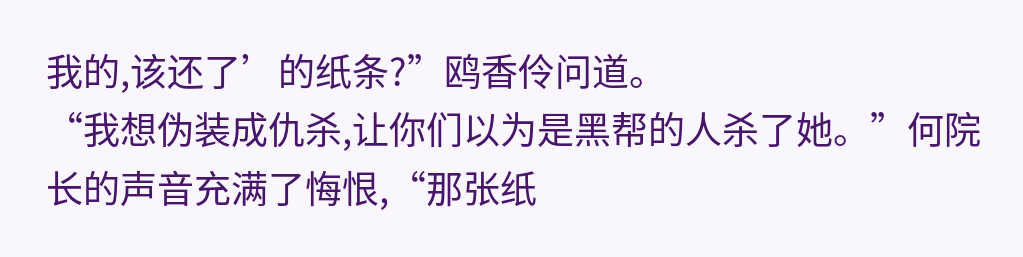我的,该还了’的纸条?”鸥香伶问道。
“我想伪装成仇杀,让你们以为是黑帮的人杀了她。”何院长的声音充满了悔恨,“那张纸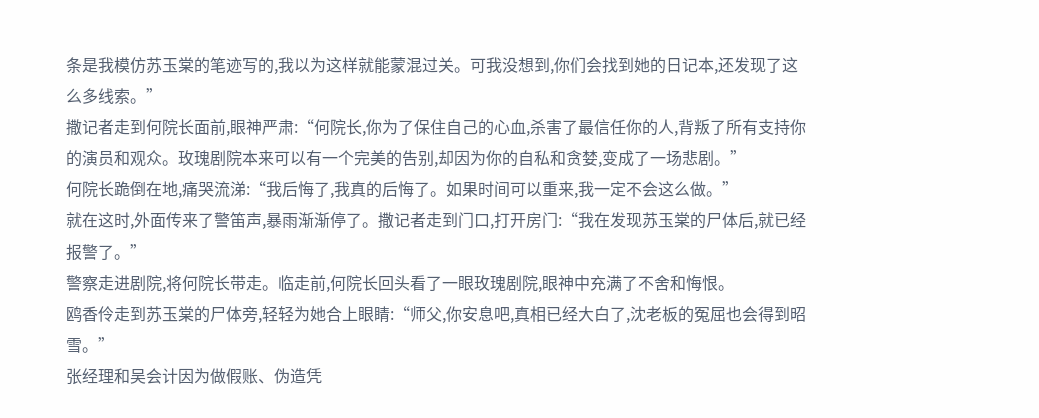条是我模仿苏玉棠的笔迹写的,我以为这样就能蒙混过关。可我没想到,你们会找到她的日记本,还发现了这么多线索。”
撒记者走到何院长面前,眼神严肃:“何院长,你为了保住自己的心血,杀害了最信任你的人,背叛了所有支持你的演员和观众。玫瑰剧院本来可以有一个完美的告别,却因为你的自私和贪婪,变成了一场悲剧。”
何院长跪倒在地,痛哭流涕:“我后悔了,我真的后悔了。如果时间可以重来,我一定不会这么做。”
就在这时,外面传来了警笛声,暴雨渐渐停了。撒记者走到门口,打开房门:“我在发现苏玉棠的尸体后,就已经报警了。”
警察走进剧院,将何院长带走。临走前,何院长回头看了一眼玫瑰剧院,眼神中充满了不舍和悔恨。
鸥香伶走到苏玉棠的尸体旁,轻轻为她合上眼睛:“师父,你安息吧,真相已经大白了,沈老板的冤屈也会得到昭雪。”
张经理和吴会计因为做假账、伪造凭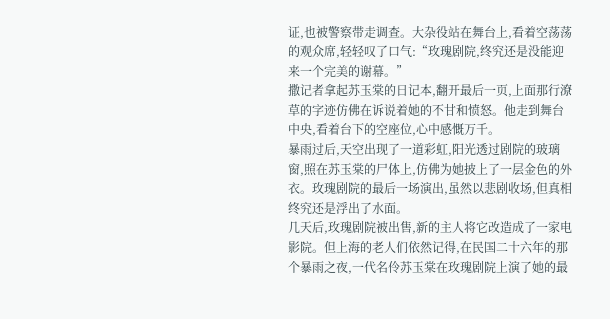证,也被警察带走调查。大杂役站在舞台上,看着空荡荡的观众席,轻轻叹了口气:“玫瑰剧院,终究还是没能迎来一个完美的谢幕。”
撒记者拿起苏玉棠的日记本,翻开最后一页,上面那行潦草的字迹仿佛在诉说着她的不甘和愤怒。他走到舞台中央,看着台下的空座位,心中感慨万千。
暴雨过后,天空出现了一道彩虹,阳光透过剧院的玻璃窗,照在苏玉棠的尸体上,仿佛为她披上了一层金色的外衣。玫瑰剧院的最后一场演出,虽然以悲剧收场,但真相终究还是浮出了水面。
几天后,玫瑰剧院被出售,新的主人将它改造成了一家电影院。但上海的老人们依然记得,在民国二十六年的那个暴雨之夜,一代名伶苏玉棠在玫瑰剧院上演了她的最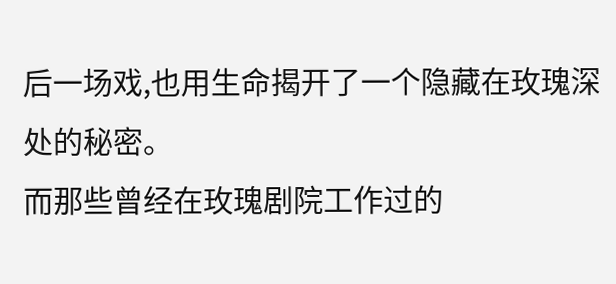后一场戏,也用生命揭开了一个隐藏在玫瑰深处的秘密。
而那些曾经在玫瑰剧院工作过的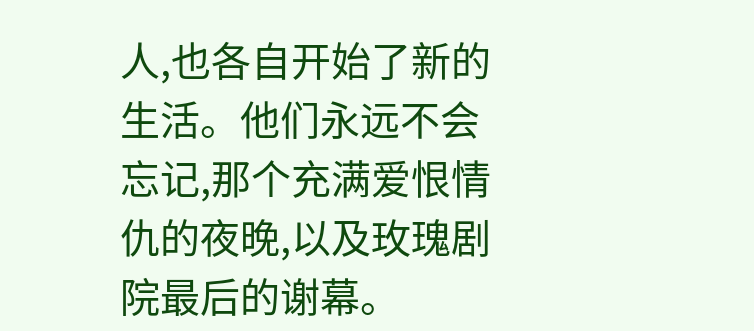人,也各自开始了新的生活。他们永远不会忘记,那个充满爱恨情仇的夜晚,以及玫瑰剧院最后的谢幕。